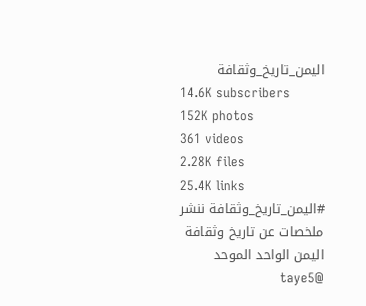اليمن_تاريخ_وثقافة
14.6K subscribers
152K photos
361 videos
2.28K files
25.4K links
#اليمن_تاريخ_وثقافة ننشر ملخصات عن تاريخ وثقافة اليمن الواحد الموحد @taye5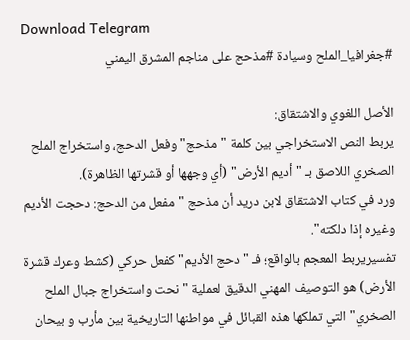Download Telegram
#جغرافيا_الملح وسيادة #مذحج على مناجم المشرق اليمني

الأصل اللغوي والاشتقاق:
يربط النص الاستخراجي بين كلمة "مذحج" وفعل الدحج، واستخراج الملح الصخري اللاصق بـ "أديم الأرض" (أي وجهها أو قشرتها الظاهرة).
ورد في كتاب الاشتقاق لابن دريد أن مذحج "مفعل من الدحج: دحجت الأديم وغيره إذا دلكته".
تفسيريربط المعجم بالواقع؛ فـ "دحج الأديم" كفعل حركي (كشط وعرك قشرة الأرض) هو التوصيف المهني الدقيق لعملية "نحت واستخراج جبال الملح الصخري" التي تملكها هذه القبائل في مواطنها التاريخية بين مأرب و بيحان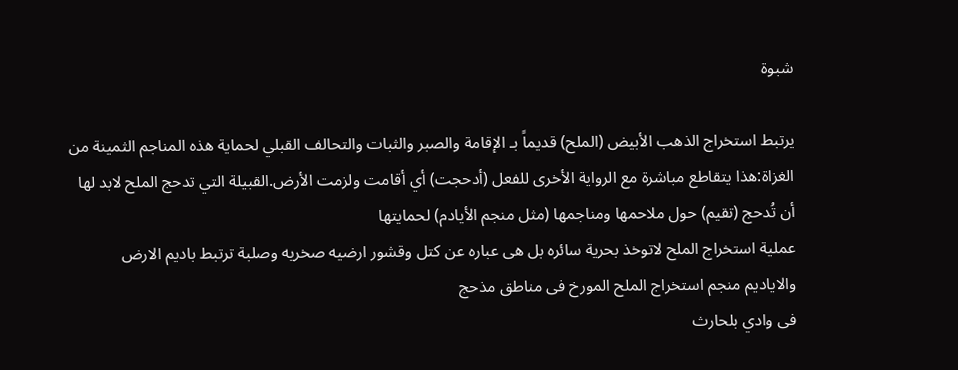شبوة

يرتبط استخراج الذهب الأبيض (الملح) قديماً بـ الإقامة والصبر والثبات والتحالف القبلي لحماية هذه المناجم الثمينة من الغزاة:هذا يتقاطع مباشرة مع الرواية الأخرى للفعل (أدحجت) أي أقامت ولزمت الأرض.القبيلة التي تدحج الملح لابد لها أن تُدحج (تقيم) حول ملاحمها ومناجمها (مثل منجم الأيادم) لحمايتها
عملية استخراج الملح لاتوخذ بحرية سائره بل هى عباره عن كتل وقشور ارضيه صخريه وصلبة ترتبط باديم الارض
والاياديم منجم استخراج الملح المورخ فى مناطق مذحج
فى وادي بلحارث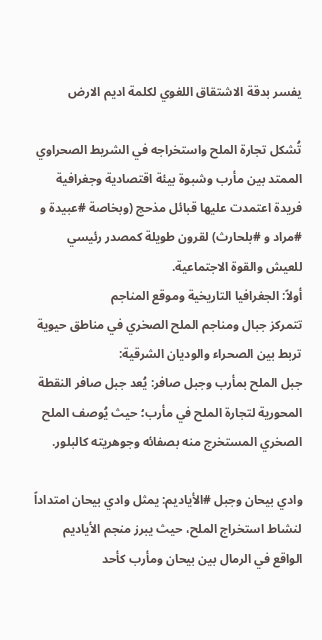يفسر بدقة الاشتقاق اللغوي لكلمة اديم الارض

تُشكل تجارة الملح واستخراجه في الشريط الصحراوي الممتد بين مأرب وشبوة بيئة اقتصادية وجغرافية فريدة اعتمدت عليها قبائل مذحج (وبخاصة #عبيدة و #مراد و #بلحارث) لقرون طويلة كمصدر رئيسي للعيش والقوة الاجتماعية.
أولاً: الجغرافيا التاريخية وموقع المناجم
تتمركز جبال ومناجم الملح الصخري في مناطق حيوية تربط بين الصحراء والوديان الشرقية:
جبل الملح بمأرب وجبل صافر: يُعد جبل صافر النقطة المحورية لتجارة الملح في مأرب؛ حيث يُوصف الملح الصخري المستخرج منه بصفائه وجوهريته كالبلور.

وادي بيحان وجبل #الأياديم: يمثل وادي بيحان امتداداً لنشاط استخراج الملح، حيث يبرز منجم الأياديم الواقع في الرمال بين بيحان ومأرب كأحد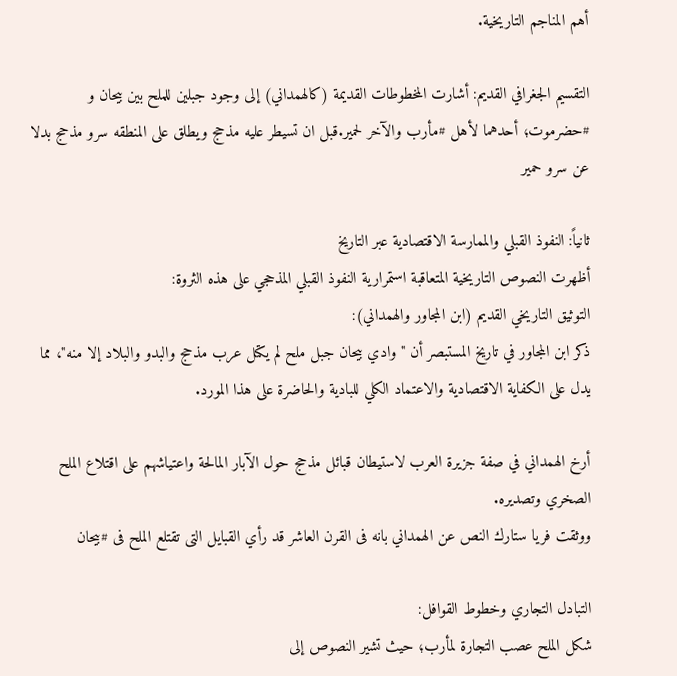أهم المناجم التاريخية.

التقسيم الجغرافي القديم: أشارت المخطوطات القديمة (كالهمداني) إلى وجود جبلين للملح بين بيحان و #حضرموت؛ أحدهما لأهل #مأرب والآخر لحمير.قبل ان تسيطر عليه مذحج ويطلق على المنطقه سرو مذحج بدلا عن سرو حمير

ثانياً: النفوذ القبلي والممارسة الاقتصادية عبر التاريخ
أظهرت النصوص التاريخية المتعاقبة استمرارية النفوذ القبلي المذحجي على هذه الثروة:
التوثيق التاريخي القديم (ابن المجاور والهمداني):
ذكر ابن المجاور في تاريخ المستبصر أن "وادي بيحان جبل ملح لم يكتل عرب مذحج والبدو والبلاد إلا منه"، مما يدل على الكفاية الاقتصادية والاعتماد الكلي للبادية والحاضرة على هذا المورد.

أرخ الهمداني في صفة جزيرة العرب لاستيطان قبائل مذحج حول الآبار المالحة واعتياشهم على اقتلاع الملح الصخري وتصديره.
ووثقت فريا ستارك النص عن الهمداني بانه فى القرن العاشر قد رأي القبايل التى تقتلع الملح فى #بيحان

التبادل التجاري وخطوط القوافل:
شكل الملح عصب التجارة لمأرب؛ حيث تشير النصوص إلى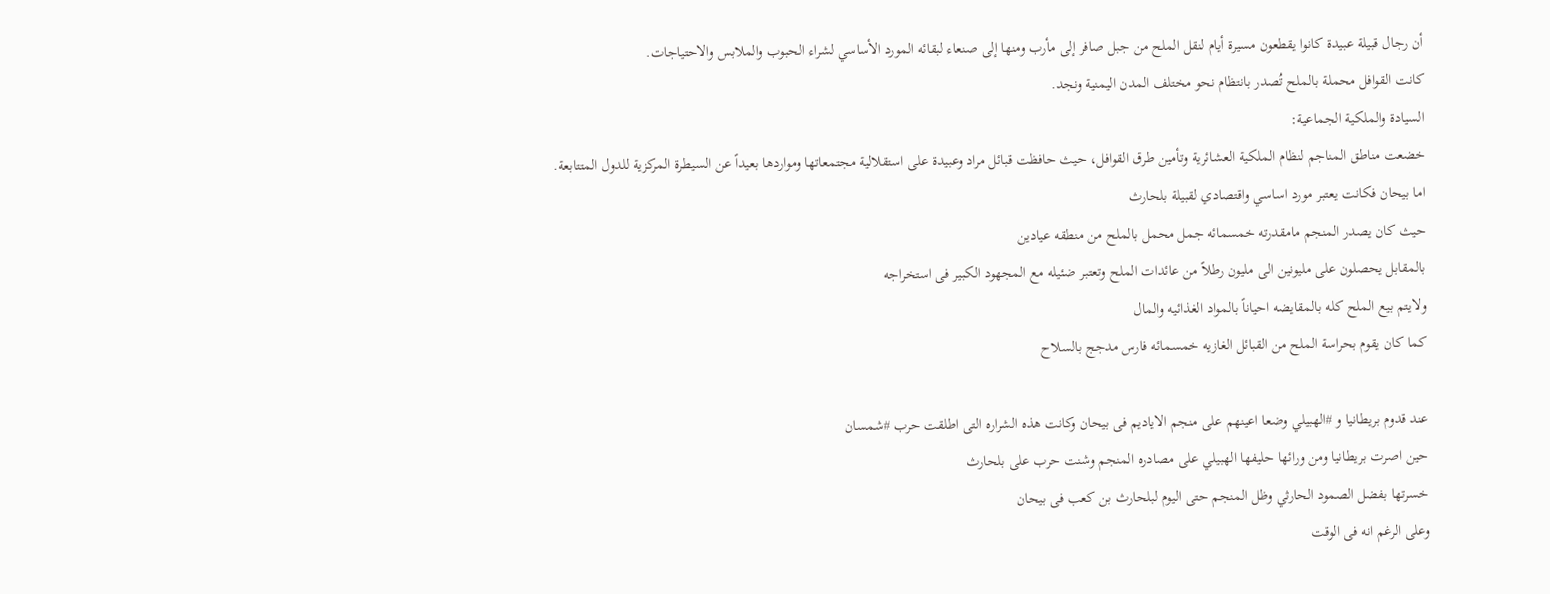أن رجال قبيلة عبيدة كانوا يقطعون مسيرة أيام لنقل الملح من جبل صافر إلى مأرب ومنها إلى صنعاء لبقائه المورد الأساسي لشراء الحبوب والملابس والاحتياجات.
كانت القوافل محملة بالملح تُصدر بانتظام نحو مختلف المدن اليمنية ونجد.
السيادة والملكية الجماعية:
خضعت مناطق المناجم لنظام الملكية العشائرية وتأمين طرق القوافل، حيث حافظت قبائل مراد وعبيدة على استقلالية مجتمعاتها ومواردها بعيداً عن السيطرة المركزية للدول المتتابعة.
اما بيحان فكانت يعتبر مورد اساسي واقتصادي لقبيلة بلحارث
حيث كان يصدر المنجم مامقدرته خمسمائه جمل محمل بالملح من منطقه عيادين
بالمقابل يحصلون على مليونين الى مليون رطلاً من عائدات الملح وتعتبر ضئيله مع المجهود الكبير فى استخراجه
ولايتم بيع الملح كله بالمقايضه احياناً بالمواد الغذائيه والمال
كما كان يقوم بحراسة الملح من القبائل الغازيه خمسمائه فارس مدجج بالسلاح

عند قدوم بريطانيا و #الهبيلي وضعا اعينهم على منجم الاياديم فى بيحان وكانت هذه الشراره التى اطلقت حرب #شمسان
حين اصرت بريطانيا ومن ورائها حليفها الهبيلي على مصادره المنجم وشنت حرب على بلحارث
خسرتها بفضل الصمود الحارثي وظل المنجم حتى اليوم لبلحارث بن كعب فى بيحان
وعلى الرغم انه فى الوقت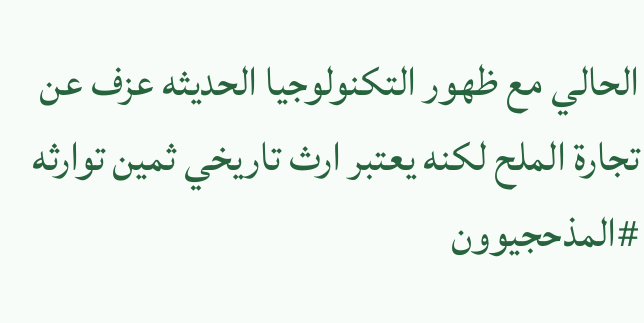الحالي مع ظهور التكنولوجيا الحديثه عزف عن تجارة الملح لكنه يعتبر ارث تاريخي ثمين توارثه #المذحجيوون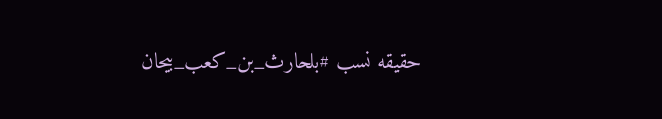حقيقه نسب #بلحارث_بن_كعب_بيحان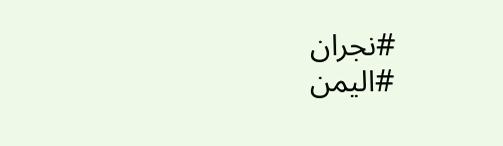#نجران
#اليمن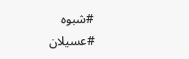#شبوه
#عسيلان